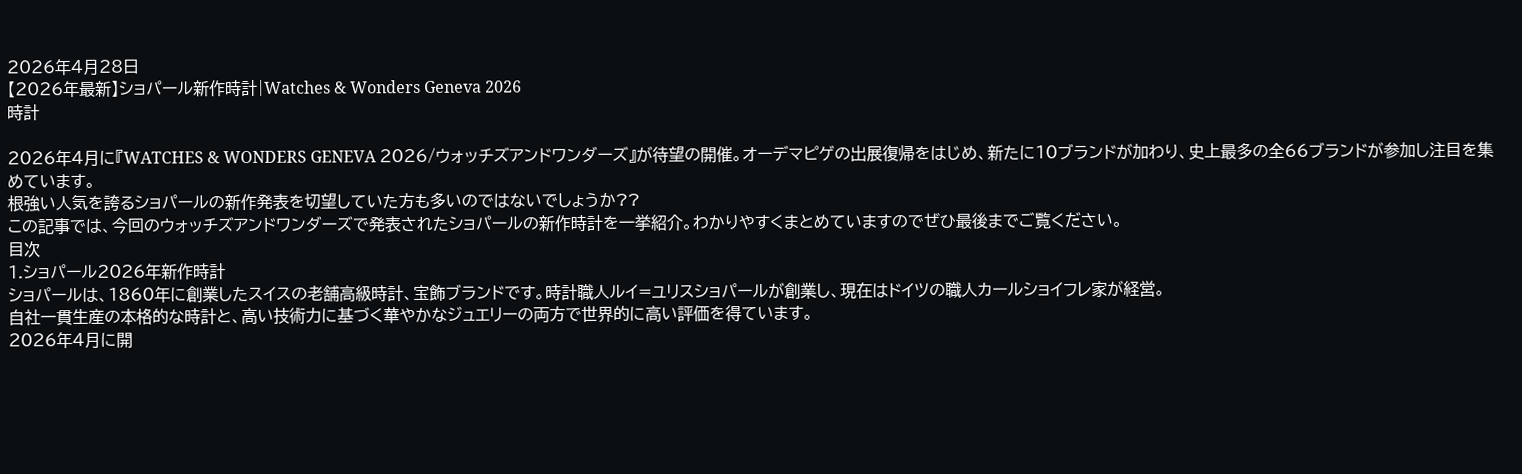2026年4月28日
【2026年最新】ショパール新作時計|Watches & Wonders Geneva 2026
時計

2026年4月に『WATCHES & WONDERS GENEVA 2026/ウォッチズアンドワンダーズ』が待望の開催。オーデマピゲの出展復帰をはじめ、新たに10ブランドが加わり、史上最多の全66ブランドが参加し注目を集めています。
根強い人気を誇るショパールの新作発表を切望していた方も多いのではないでしょうか??
この記事では、今回のウォッチズアンドワンダーズで発表されたショパールの新作時計を一挙紹介。わかりやすくまとめていますのでぜひ最後までご覧ください。
目次
1.ショパール2026年新作時計
ショパールは、1860年に創業したスイスの老舗高級時計、宝飾ブランドです。時計職人ルイ=ユリスショパールが創業し、現在はドイツの職人カールショイフレ家が経営。
自社一貫生産の本格的な時計と、高い技術力に基づく華やかなジュエリーの両方で世界的に高い評価を得ています。
2026年4月に開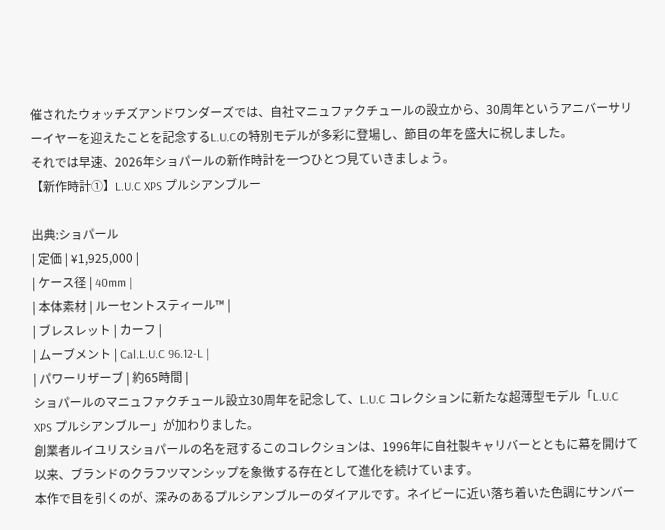催されたウォッチズアンドワンダーズでは、自社マニュファクチュールの設立から、30周年というアニバーサリーイヤーを迎えたことを記念するL.U.Cの特別モデルが多彩に登場し、節目の年を盛大に祝しました。
それでは早速、2026年ショパールの新作時計を一つひとつ見ていきましょう。
【新作時計①】L.U.C XPS プルシアンブルー

出典:ショパール
| 定価 | ¥1,925,000 |
| ケース径 | 40mm |
| 本体素材 | ルーセントスティール™ |
| ブレスレット | カーフ |
| ムーブメント | Cal.L.U.C 96.12-L |
| パワーリザーブ | 約65時間 |
ショパールのマニュファクチュール設立30周年を記念して、L.U.C コレクションに新たな超薄型モデル「L.U.C XPS プルシアンブルー」が加わりました。
創業者ルイユリスショパールの名を冠するこのコレクションは、1996年に自社製キャリバーとともに幕を開けて以来、ブランドのクラフツマンシップを象徴する存在として進化を続けています。
本作で目を引くのが、深みのあるプルシアンブルーのダイアルです。ネイビーに近い落ち着いた色調にサンバー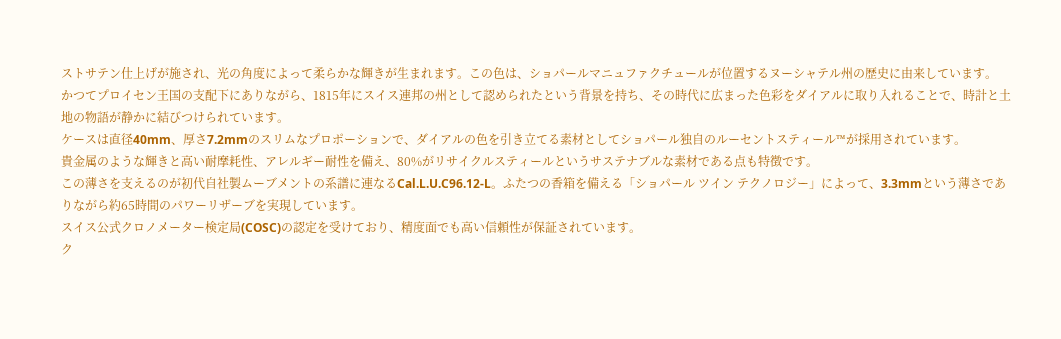ストサテン仕上げが施され、光の角度によって柔らかな輝きが生まれます。この色は、ショパールマニュファクチュールが位置するヌーシャテル州の歴史に由来しています。
かつてプロイセン王国の支配下にありながら、1815年にスイス連邦の州として認められたという背景を持ち、その時代に広まった色彩をダイアルに取り入れることで、時計と土地の物語が静かに結びつけられています。
ケースは直径40mm、厚さ7.2mmのスリムなプロポーションで、ダイアルの色を引き立てる素材としてショパール独自のルーセントスティール™が採用されています。
貴金属のような輝きと高い耐摩耗性、アレルギー耐性を備え、80%がリサイクルスティールというサステナブルな素材である点も特徴です。
この薄さを支えるのが初代自社製ムーブメントの系譜に連なるCal.L.U.C96.12-L。ふたつの香箱を備える「ショパール ツイン テクノロジー」によって、3.3mmという薄さでありながら約65時間のパワーリザーブを実現しています。
スイス公式クロノメーター検定局(COSC)の認定を受けており、精度面でも高い信頼性が保証されています。
ク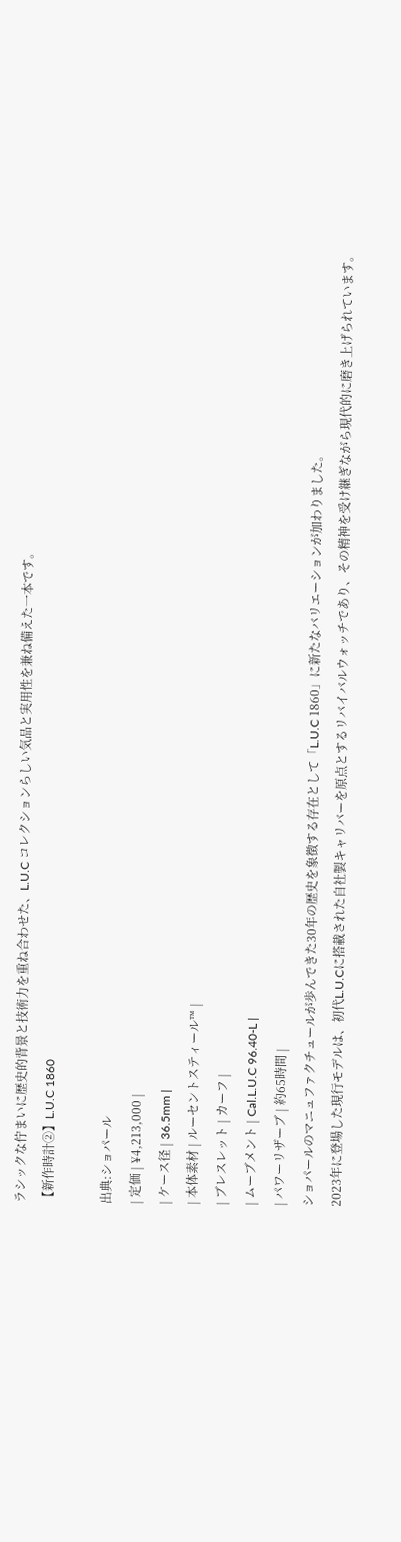ラシックな佇まいに歴史的背景と技術力を重ね合わせた、L.U.C コレクションらしい気品と実用性を兼ね備えた一本です。
【新作時計②】L.U.C 1860

出典:ショパール
| 定価 | ¥4,213,000 |
| ケース径 | 36.5mm |
| 本体素材 | ルーセントスティール™ |
| ブレスレット | カーフ |
| ムーブメント | Cal.L.U.C 96.40-L |
| パワーリザーブ | 約65時間 |
ショパールのマニュファクチュールが歩んできた30年の歴史を象徴する存在として「L.U.C 1860」に新たなバリエーションが加わりました。
2023年に登場した現行モデルは、初代L.U.Cに搭載された自社製キャリバーを原点とするリバイバルウォッチであり、その精神を受け継ぎながら現代的に磨き上げられています。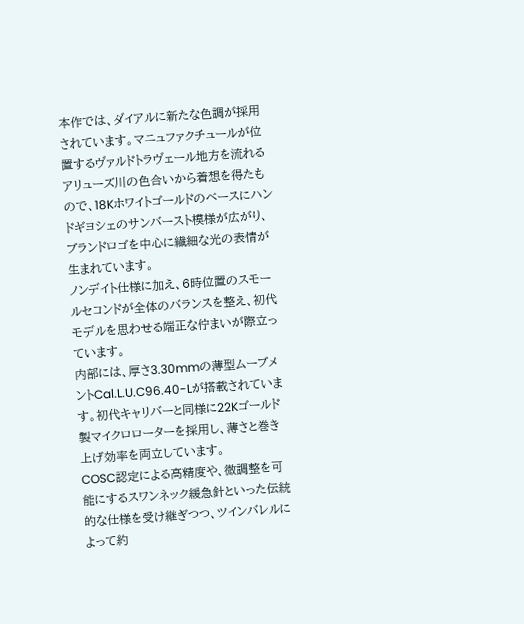本作では、ダイアルに新たな色調が採用されています。マニュファクチュールが位置するヴァルドトラヴェール地方を流れるアリューズ川の色合いから着想を得たもので、18Kホワイトゴールドのベースにハンドギヨシェのサンバースト模様が広がり、ブランドロゴを中心に繊細な光の表情が生まれています。
ノンデイト仕様に加え、6時位置のスモールセコンドが全体のバランスを整え、初代モデルを思わせる端正な佇まいが際立っています。
内部には、厚さ3.30mmの薄型ムーブメントCal.L.U.C96.40-Lが搭載されています。初代キャリバーと同様に22Kゴールド製マイクロローターを採用し、薄さと巻き上げ効率を両立しています。
COSC認定による高精度や、微調整を可能にするスワンネック緩急針といった伝統的な仕様を受け継ぎつつ、ツインバレルによって約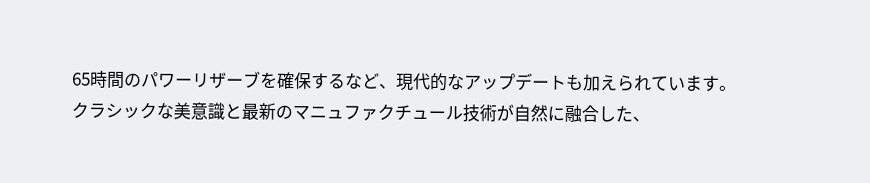65時間のパワーリザーブを確保するなど、現代的なアップデートも加えられています。
クラシックな美意識と最新のマニュファクチュール技術が自然に融合した、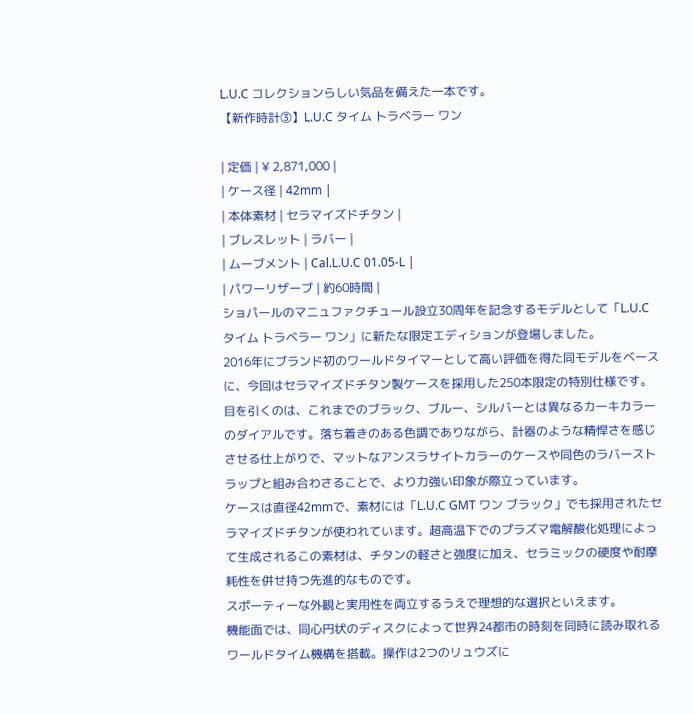L.U.C コレクションらしい気品を備えた一本です。
【新作時計③】L.U.C タイム トラベラー ワン

| 定価 | ¥ 2,871,000 |
| ケース径 | 42mm |
| 本体素材 | セラマイズドチタン |
| ブレスレット | ラバー |
| ムーブメント | Cal.L.U.C 01.05-L |
| パワーリザーブ | 約60時間 |
ショパールのマニュファクチュール設立30周年を記念するモデルとして「L.U.C タイム トラベラー ワン」に新たな限定エディションが登場しました。
2016年にブランド初のワールドタイマーとして高い評価を得た同モデルをベースに、今回はセラマイズドチタン製ケースを採用した250本限定の特別仕様です。
目を引くのは、これまでのブラック、ブルー、シルバーとは異なるカーキカラーのダイアルです。落ち着きのある色調でありながら、計器のような精悍さを感じさせる仕上がりで、マットなアンスラサイトカラーのケースや同色のラバーストラップと組み合わさることで、より力強い印象が際立っています。
ケースは直径42mmで、素材には「L.U.C GMT ワン ブラック」でも採用されたセラマイズドチタンが使われています。超高温下でのプラズマ電解酸化処理によって生成されるこの素材は、チタンの軽さと強度に加え、セラミックの硬度や耐摩耗性を併せ持つ先進的なものです。
スポーティーな外観と実用性を両立するうえで理想的な選択といえます。
機能面では、同心円状のディスクによって世界24都市の時刻を同時に読み取れるワールドタイム機構を搭載。操作は2つのリュウズに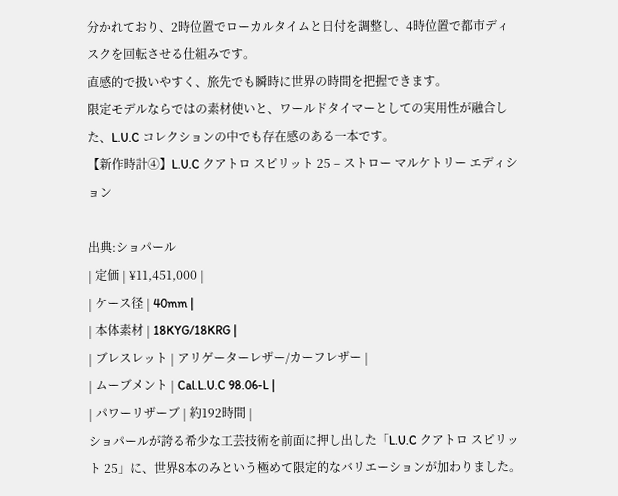分かれており、2時位置でローカルタイムと日付を調整し、4時位置で都市ディスクを回転させる仕組みです。
直感的で扱いやすく、旅先でも瞬時に世界の時間を把握できます。
限定モデルならではの素材使いと、ワールドタイマーとしての実用性が融合した、L.U.C コレクションの中でも存在感のある一本です。
【新作時計④】L.U.C クアトロ スピリット 25 – ストロー マルケトリー エディション

出典:ショパール
| 定価 | ¥11,451,000 |
| ケース径 | 40mm |
| 本体素材 | 18KYG/18KRG |
| ブレスレット | アリゲーターレザー/カーフレザー |
| ムーブメント | Cal.L.U.C 98.06-L |
| パワーリザーブ | 約192時間 |
ショパールが誇る希少な工芸技術を前面に押し出した「L.U.C クアトロ スピリット 25」に、世界8本のみという極めて限定的なバリエーションが加わりました。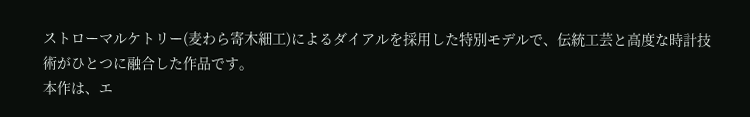ストローマルケトリー(麦わら寄木細工)によるダイアルを採用した特別モデルで、伝統工芸と高度な時計技術がひとつに融合した作品です。
本作は、エ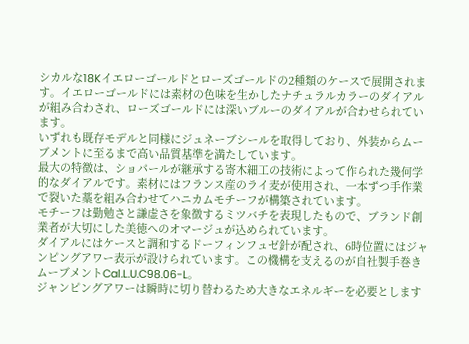シカルな18Kイエローゴールドとローズゴールドの2種類のケースで展開されます。イエローゴールドには素材の色味を生かしたナチュラルカラーのダイアルが組み合わされ、ローズゴールドには深いブルーのダイアルが合わせられています。
いずれも既存モデルと同様にジュネーブシールを取得しており、外装からムーブメントに至るまで高い品質基準を満たしています。
最大の特徴は、ショパールが継承する寄木細工の技術によって作られた幾何学的なダイアルです。素材にはフランス産のライ麦が使用され、一本ずつ手作業で裂いた藁を組み合わせてハニカムモチーフが構築されています。
モチーフは勤勉さと謙虚さを象徴するミツバチを表現したもので、ブランド創業者が大切にした美徳へのオマージュが込められています。
ダイアルにはケースと調和するドーフィンフュゼ針が配され、6時位置にはジャンピングアワー表示が設けられています。この機構を支えるのが自社製手巻きムーブメントCal.L.U.C98.06-L。
ジャンピングアワーは瞬時に切り替わるため大きなエネルギーを必要とします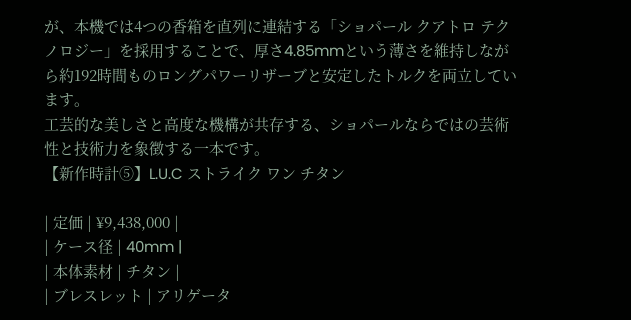が、本機では4つの香箱を直列に連結する「ショパール クアトロ テクノロジー」を採用することで、厚さ4.85mmという薄さを維持しながら約192時間ものロングパワーリザーブと安定したトルクを両立しています。
工芸的な美しさと高度な機構が共存する、ショパールならではの芸術性と技術力を象徴する一本です。
【新作時計⑤】L.U.C ストライク ワン チタン

| 定価 | ¥9,438,000 |
| ケース径 | 40mm |
| 本体素材 | チタン |
| ブレスレット | アリゲータ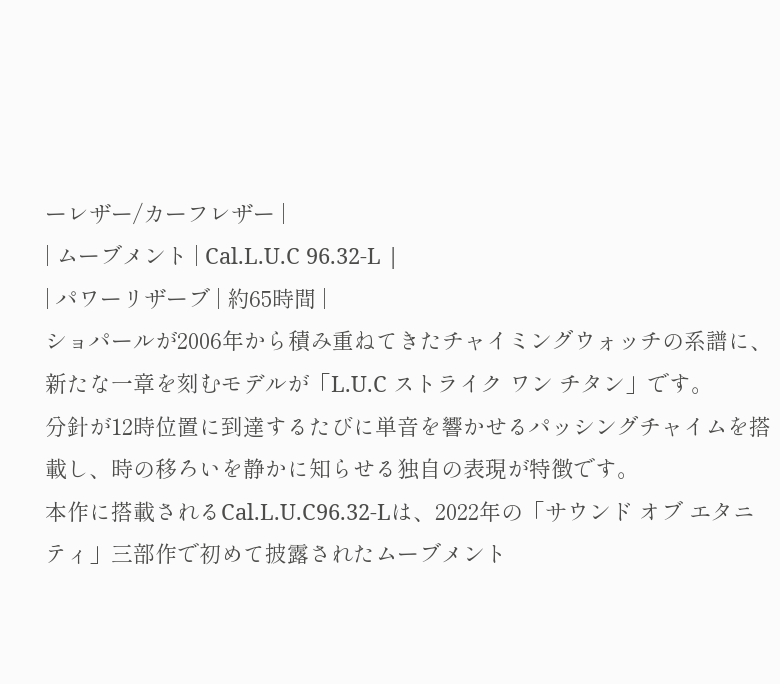ーレザー/カーフレザー |
| ムーブメント | Cal.L.U.C 96.32-L |
| パワーリザーブ | 約65時間 |
ショパールが2006年から積み重ねてきたチャイミングウォッチの系譜に、新たな一章を刻むモデルが「L.U.C ストライク ワン チタン」です。
分針が12時位置に到達するたびに単音を響かせるパッシングチャイムを搭載し、時の移ろいを静かに知らせる独自の表現が特徴です。
本作に搭載されるCal.L.U.C96.32-Lは、2022年の「サウンド オブ エタニティ」三部作で初めて披露されたムーブメント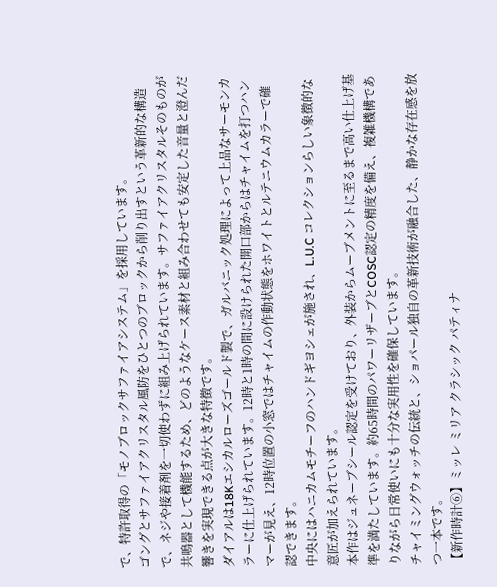で、特許取得の「モノブロックサファイアシステム」を採用しています。
ゴングとサファイアクリスタル風防をひとつのブロックから削り出すという革新的な構造で、ネジや接着剤を一切使わずに組み上げられています。サファイアクリスタルそのものが共鳴器として機能するため、どのようなケース素材と組み合わせても安定した音量と澄んだ響きを実現できる点が大きな特徴です。
ダイアルは18Kエシカルローズゴールド製で、ガルバニック処理によって上品なサーモンカラーに仕上げられています。12時と1時の間に設けられた開口部からはチャイムを打つハンマーが見え、12時位置の小窓ではチャイムの作動状態をホワイトとルテニウムカラーで確認できます。
中央にはハニカムモチーフのハンドギヨシェが施され、L.U.C コレクションらしい象徴的な意匠が加えられています。
本作はジュネーブシール認定を受けており、外装からムーブメントに至るまで高い仕上げ基準を満たしています。約65時間のパワーリザーブとCOSC認定の精度を備え、複雑機構でありながら日常使いにも十分な実用性を確保しています。
チャイミングウォッチの伝統と、ショパール独自の革新技術が融合した、静かな存在感を放つ一本です。
【新作時計⑥】ミッレ ミリア クラシック パティナ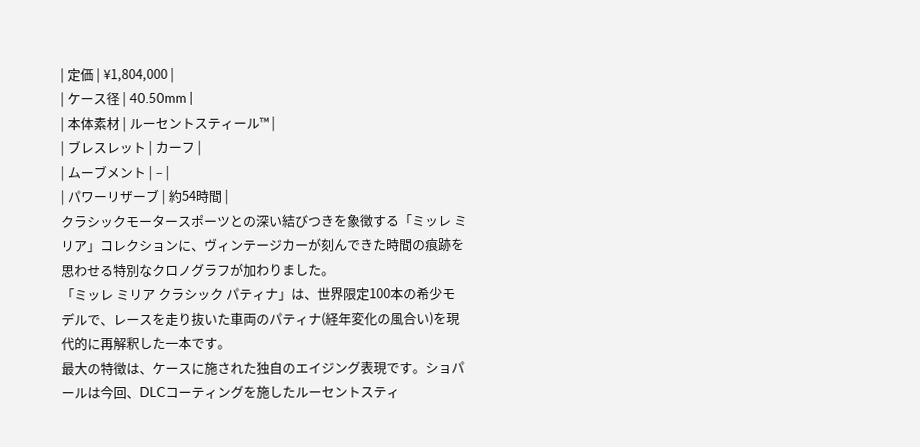| 定価 | ¥1,804,000 |
| ケース径 | 40.50mm |
| 本体素材 | ルーセントスティール™ |
| ブレスレット | カーフ |
| ムーブメント | – |
| パワーリザーブ | 約54時間 |
クラシックモータースポーツとの深い結びつきを象徴する「ミッレ ミリア」コレクションに、ヴィンテージカーが刻んできた時間の痕跡を思わせる特別なクロノグラフが加わりました。
「ミッレ ミリア クラシック パティナ」は、世界限定100本の希少モデルで、レースを走り抜いた車両のパティナ(経年変化の風合い)を現代的に再解釈した一本です。
最大の特徴は、ケースに施された独自のエイジング表現です。ショパールは今回、DLCコーティングを施したルーセントスティ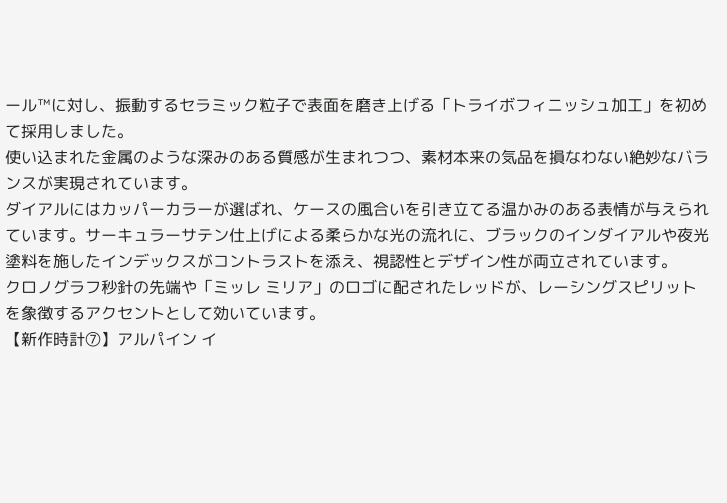ール™に対し、振動するセラミック粒子で表面を磨き上げる「トライボフィニッシュ加工」を初めて採用しました。
使い込まれた金属のような深みのある質感が生まれつつ、素材本来の気品を損なわない絶妙なバランスが実現されています。
ダイアルにはカッパーカラーが選ばれ、ケースの風合いを引き立てる温かみのある表情が与えられています。サーキュラーサテン仕上げによる柔らかな光の流れに、ブラックのインダイアルや夜光塗料を施したインデックスがコントラストを添え、視認性とデザイン性が両立されています。
クロノグラフ秒針の先端や「ミッレ ミリア」のロゴに配されたレッドが、レーシングスピリットを象徴するアクセントとして効いています。
【新作時計⑦】アルパイン イ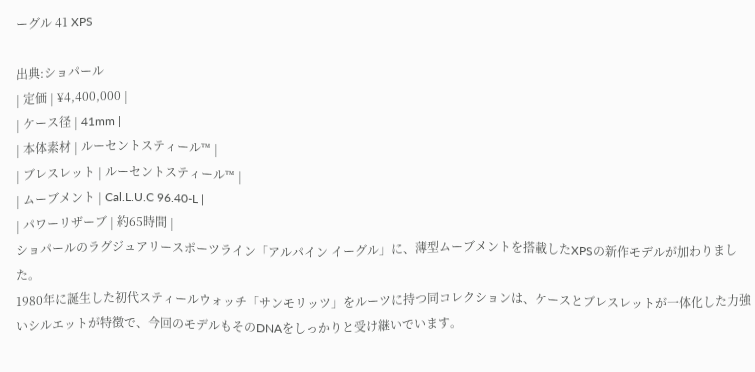ーグル 41 XPS

出典:ショパール
| 定価 | ¥4,400,000 |
| ケース径 | 41mm |
| 本体素材 | ルーセントスティール™ |
| ブレスレット | ルーセントスティール™ |
| ムーブメント | Cal.L.U.C 96.40-L |
| パワーリザーブ | 約65時間 |
ショパールのラグジュアリースポーツライン「アルパイン イーグル」に、薄型ムーブメントを搭載したXPSの新作モデルが加わりました。
1980年に誕生した初代スティールウォッチ「サンモリッツ」をルーツに持つ同コレクションは、ケースとブレスレットが一体化した力強いシルエットが特徴で、今回のモデルもそのDNAをしっかりと受け継いでいます。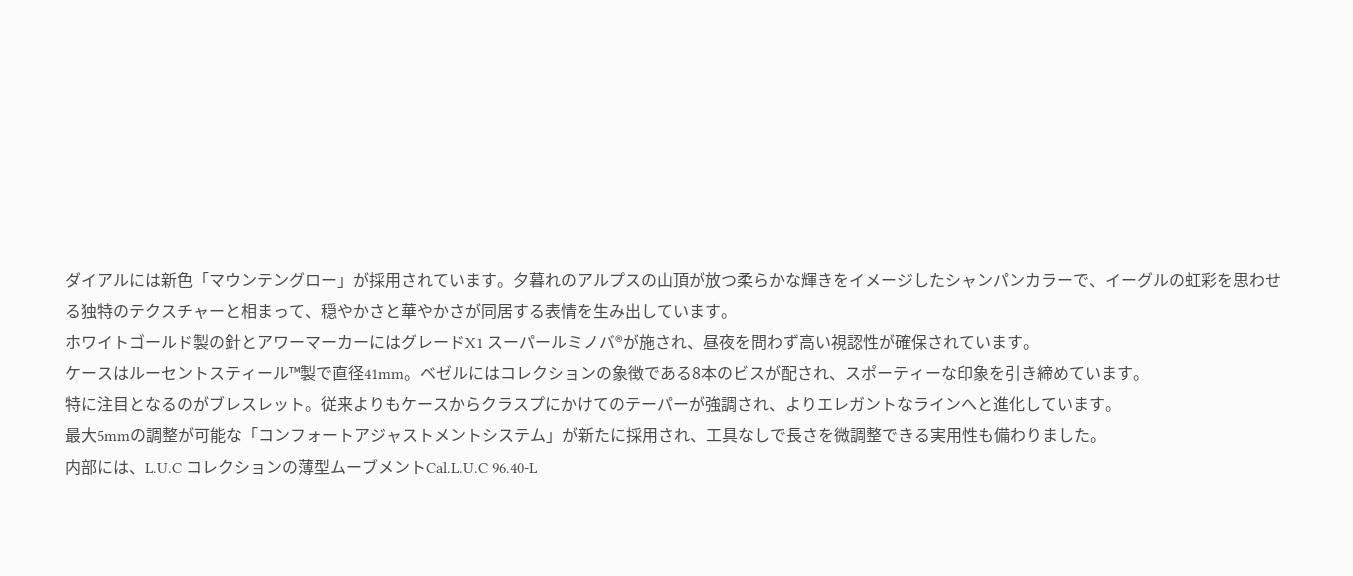ダイアルには新色「マウンテングロー」が採用されています。夕暮れのアルプスの山頂が放つ柔らかな輝きをイメージしたシャンパンカラーで、イーグルの虹彩を思わせる独特のテクスチャーと相まって、穏やかさと華やかさが同居する表情を生み出しています。
ホワイトゴールド製の針とアワーマーカーにはグレードX1 スーパールミノバ®が施され、昼夜を問わず高い視認性が確保されています。
ケースはルーセントスティール™製で直径41mm。ベゼルにはコレクションの象徴である8本のビスが配され、スポーティーな印象を引き締めています。
特に注目となるのがブレスレット。従来よりもケースからクラスプにかけてのテーパーが強調され、よりエレガントなラインへと進化しています。
最大5mmの調整が可能な「コンフォートアジャストメントシステム」が新たに採用され、工具なしで長さを微調整できる実用性も備わりました。
内部には、L.U.C コレクションの薄型ムーブメントCal.L.U.C 96.40-L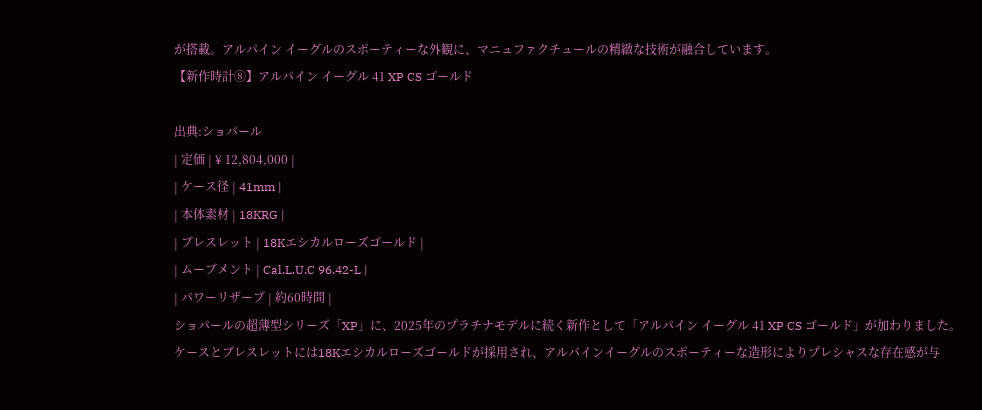が搭載。アルパイン イーグルのスポーティーな外観に、マニュファクチュールの精緻な技術が融合しています。
【新作時計⑧】アルパイン イーグル 41 XP CS ゴールド

出典:ショパール
| 定価 | ¥ 12,804,000 |
| ケース径 | 41mm |
| 本体素材 | 18KRG |
| ブレスレット | 18Kエシカルローズゴールド |
| ムーブメント | Cal.L.U.C 96.42-L |
| パワーリザーブ | 約60時間 |
ショパールの超薄型シリーズ「XP」に、2025年のプラチナモデルに続く新作として「アルパイン イーグル 41 XP CS ゴールド」が加わりました。
ケースとブレスレットには18Kエシカルローズゴールドが採用され、アルパインイーグルのスポーティーな造形によりプレシャスな存在感が与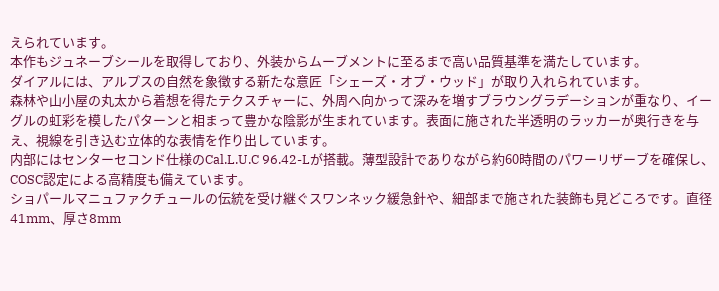えられています。
本作もジュネーブシールを取得しており、外装からムーブメントに至るまで高い品質基準を満たしています。
ダイアルには、アルプスの自然を象徴する新たな意匠「シェーズ・オブ・ウッド」が取り入れられています。
森林や山小屋の丸太から着想を得たテクスチャーに、外周へ向かって深みを増すブラウングラデーションが重なり、イーグルの虹彩を模したパターンと相まって豊かな陰影が生まれています。表面に施された半透明のラッカーが奥行きを与え、視線を引き込む立体的な表情を作り出しています。
内部にはセンターセコンド仕様のCal.L.U.C 96.42-Lが搭載。薄型設計でありながら約60時間のパワーリザーブを確保し、COSC認定による高精度も備えています。
ショパールマニュファクチュールの伝統を受け継ぐスワンネック緩急針や、細部まで施された装飾も見どころです。直径41mm、厚さ8mm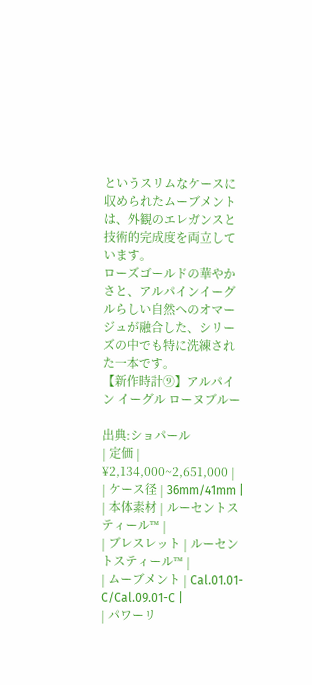というスリムなケースに収められたムーブメントは、外観のエレガンスと技術的完成度を両立しています。
ローズゴールドの華やかさと、アルパインイーグルらしい自然へのオマージュが融合した、シリーズの中でも特に洗練された一本です。
【新作時計⑨】アルパイン イーグル ローヌブルー

出典:ショパール
| 定価 | ¥2,134,000~2,651,000 |
| ケース径 | 36mm/41mm |
| 本体素材 | ルーセントスティール™ |
| ブレスレット | ルーセントスティール™ |
| ムーブメント | Cal.01.01-C/Cal.09.01-C |
| パワーリ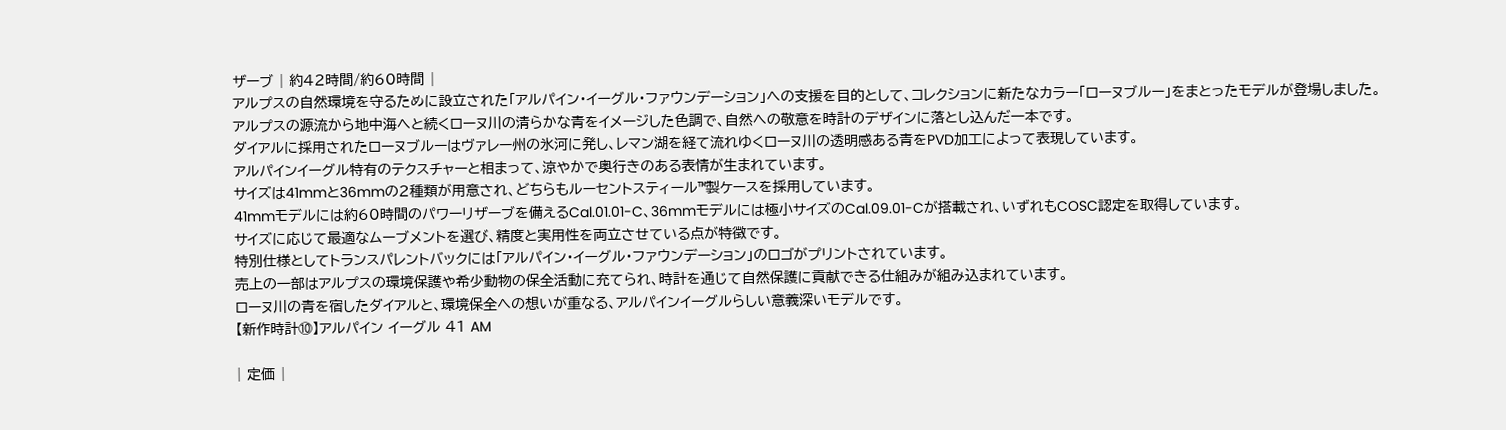ザーブ | 約42時間/約60時間 |
アルプスの自然環境を守るために設立された「アルパイン・イーグル・ファウンデーション」への支援を目的として、コレクションに新たなカラー「ローヌブルー」をまとったモデルが登場しました。
アルプスの源流から地中海へと続くローヌ川の清らかな青をイメージした色調で、自然への敬意を時計のデザインに落とし込んだ一本です。
ダイアルに採用されたローヌブルーはヴァレー州の氷河に発し、レマン湖を経て流れゆくローヌ川の透明感ある青をPVD加工によって表現しています。
アルパインイーグル特有のテクスチャーと相まって、涼やかで奥行きのある表情が生まれています。
サイズは41mmと36mmの2種類が用意され、どちらもルーセントスティール™製ケースを採用しています。
41mmモデルには約60時間のパワーリザーブを備えるCal.01.01-C、36mmモデルには極小サイズのCal.09.01-Cが搭載され、いずれもCOSC認定を取得しています。
サイズに応じて最適なムーブメントを選び、精度と実用性を両立させている点が特徴です。
特別仕様としてトランスパレントバックには「アルパイン・イーグル・ファウンデーション」のロゴがプリントされています。
売上の一部はアルプスの環境保護や希少動物の保全活動に充てられ、時計を通じて自然保護に貢献できる仕組みが組み込まれています。
ローヌ川の青を宿したダイアルと、環境保全への想いが重なる、アルパインイーグルらしい意義深いモデルです。
【新作時計⑩】アルパイン イーグル 41 AM

| 定価 |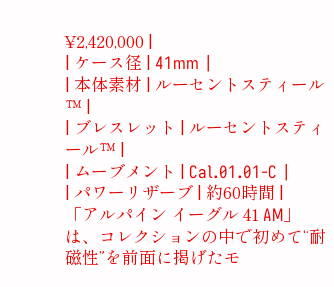¥2,420,000 |
| ケース径 | 41mm |
| 本体素材 | ルーセントスティール™ |
| ブレスレット | ルーセントスティール™ |
| ムーブメント | Cal.01.01-C |
| パワーリザーブ | 約60時間 |
「アルパイン イーグル 41 AM」は、コレクションの中で初めて“耐磁性”を前面に掲げたモ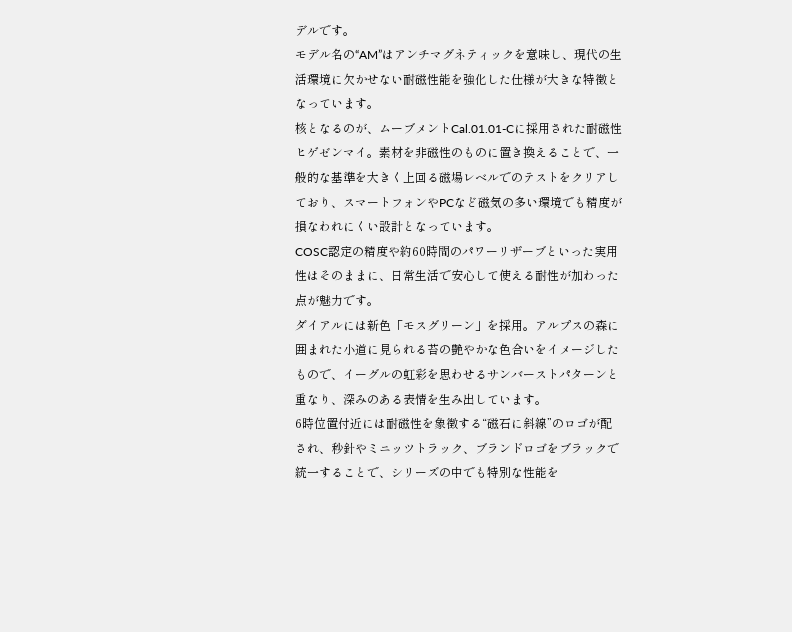デルです。
モデル名の“AM”はアンチマグネティックを意味し、現代の生活環境に欠かせない耐磁性能を強化した仕様が大きな特徴となっています。
核となるのが、ムーブメントCal.01.01-Cに採用された耐磁性ヒゲゼンマイ。素材を非磁性のものに置き換えることで、一般的な基準を大きく上回る磁場レベルでのテストをクリアしており、スマートフォンやPCなど磁気の多い環境でも精度が損なわれにくい設計となっています。
COSC認定の精度や約60時間のパワーリザーブといった実用性はそのままに、日常生活で安心して使える耐性が加わった点が魅力です。
ダイアルには新色「モスグリーン」を採用。アルプスの森に囲まれた小道に見られる苔の艶やかな色合いをイメージしたもので、イーグルの虹彩を思わせるサンバーストパターンと重なり、深みのある表情を生み出しています。
6時位置付近には耐磁性を象徴する“磁石に斜線”のロゴが配され、秒針やミニッツトラック、ブランドロゴをブラックで統一することで、シリーズの中でも特別な性能を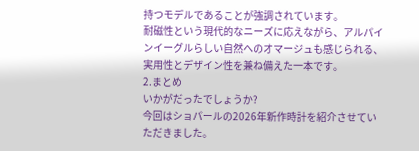持つモデルであることが強調されています。
耐磁性という現代的なニーズに応えながら、アルパインイーグルらしい自然へのオマージュも感じられる、実用性とデザイン性を兼ね備えた一本です。
2.まとめ
いかがだったでしょうか?
今回はショパールの2026年新作時計を紹介させていただきました。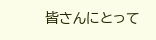皆さんにとって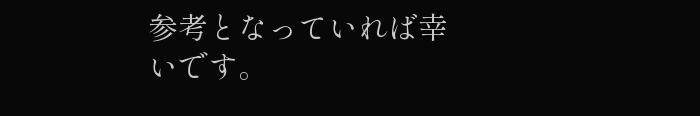参考となっていれば幸いです。